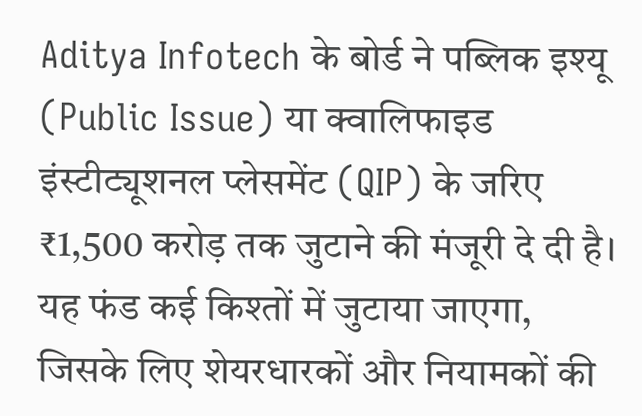Aditya Infotech के बोर्ड ने पब्लिक इश्यू (Public Issue) या क्वालिफाइड इंस्टीट्यूशनल प्लेसमेंट (QIP) के जरिए ₹1,500 करोड़ तक जुटाने की मंजूरी दे दी है। यह फंड कई किश्तों में जुटाया जाएगा, जिसके लिए शेयरधारकों और नियामकों की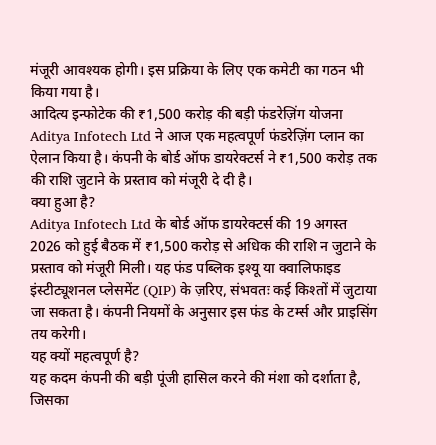मंजूरी आवश्यक होगी। इस प्रक्रिया के लिए एक कमेटी का गठन भी किया गया है।
आदित्य इन्फोटेक की ₹1,500 करोड़ की बड़ी फंडरेज़िंग योजना
Aditya Infotech Ltd ने आज एक महत्वपूर्ण फंडरेज़िंग प्लान का ऐलान किया है। कंपनी के बोर्ड ऑफ डायरेक्टर्स ने ₹1,500 करोड़ तक की राशि जुटाने के प्रस्ताव को मंजूरी दे दी है।
क्या हुआ है?
Aditya Infotech Ltd के बोर्ड ऑफ डायरेक्टर्स की 19 अगस्त 2026 को हुई बैठक में ₹1,500 करोड़ से अधिक की राशि न जुटाने के प्रस्ताव को मंजूरी मिली। यह फंड पब्लिक इश्यू या क्वालिफाइड इंस्टीट्यूशनल प्लेसमेंट (QIP) के ज़रिए, संभवतः कई किश्तों में जुटाया जा सकता है। कंपनी नियमों के अनुसार इस फंड के टर्म्स और प्राइसिंग तय करेगी।
यह क्यों महत्वपूर्ण है?
यह कदम कंपनी की बड़ी पूंजी हासिल करने की मंशा को दर्शाता है, जिसका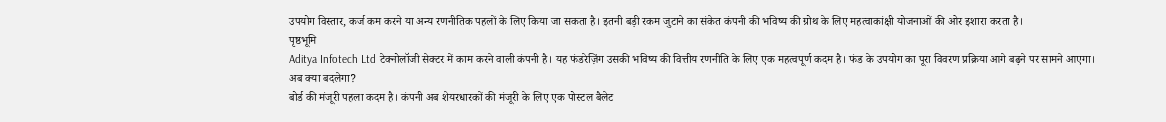उपयोग विस्तार, कर्ज कम करने या अन्य रणनीतिक पहलों के लिए किया जा सकता है। इतनी बड़ी रकम जुटाने का संकेत कंपनी की भविष्य की ग्रोथ के लिए महत्वाकांक्षी योजनाओं की ओर इशारा करता है।
पृष्ठभूमि
Aditya Infotech Ltd टेक्नोलॉजी सेक्टर में काम करने वाली कंपनी है। यह फंडरेज़िंग उसकी भविष्य की वित्तीय रणनीति के लिए एक महत्वपूर्ण कदम है। फंड के उपयोग का पूरा विवरण प्रक्रिया आगे बढ़ने पर सामने आएगा।
अब क्या बदलेगा?
बोर्ड की मंजूरी पहला कदम है। कंपनी अब शेयरधारकों की मंजूरी के लिए एक पोस्टल बैलेट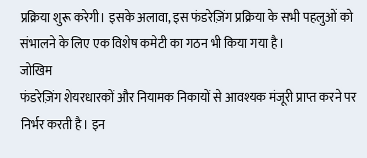प्रक्रिया शुरू करेगी। इसके अलावा, इस फंडरेज़िंग प्रक्रिया के सभी पहलुओं को संभालने के लिए एक विशेष कमेटी का गठन भी किया गया है।
जोखिम
फंडरेज़िंग शेयरधारकों और नियामक निकायों से आवश्यक मंजूरी प्राप्त करने पर निर्भर करती है। इन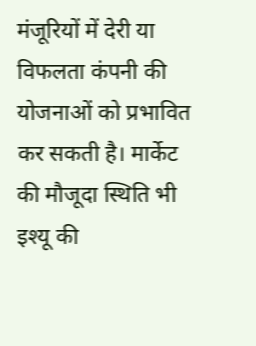मंजूरियों में देरी या विफलता कंपनी की योजनाओं को प्रभावित कर सकती है। मार्केट की मौजूदा स्थिति भी इश्यू की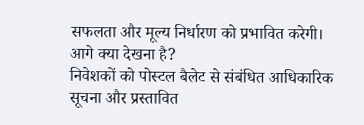सफलता और मूल्य निर्धारण को प्रभावित करेगी।
आगे क्या देखना है?
निवेशकों को पोस्टल बैलेट से संबंधित आधिकारिक सूचना और प्रस्तावित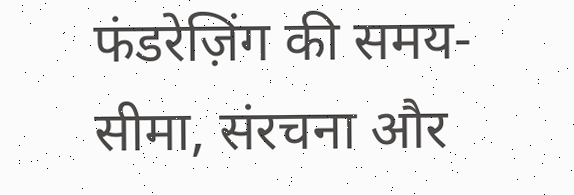फंडरेज़िंग की समय-सीमा, संरचना और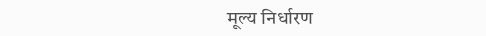मूल्य निर्धारण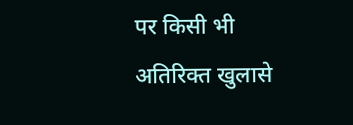पर किसी भी अतिरिक्त खुलासे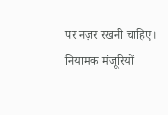पर नज़र रखनी चाहिए। नियामक मंजूरियों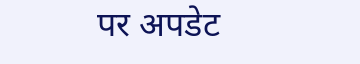पर अपडेट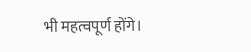भी महत्वपूर्ण होंगे।